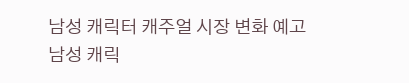남성 캐릭터 캐주얼 시장 변화 예고
남성 캐릭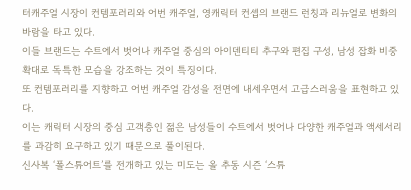터캐주얼 시장이 컨템포러리와 어번 캐주얼, 영캐릭터 컨셉의 브랜드 런칭과 리뉴얼로 변화의 바람을 타고 있다.
이들 브랜드는 수트에서 벗어나 캐주얼 중심의 아이덴티티 추구와 편집 구성, 남성 잡화 비중 확대로 독특한 모습을 강조하는 것이 특징이다.
또 컨템포러리를 지향하고 어번 캐주얼 감성을 전면에 내세우면서 고급스러움을 표현하고 있다.
이는 캐릭터 시장의 중심 고객층인 젊은 남성들이 수트에서 벗어나 다양한 캐주얼과 액세서리를 과감히 요구하고 있기 때문으로 풀이된다.
신사복 ‘폴스튜어트’를 전개하고 있는 미도는 올 추동 시즌 ‘스튜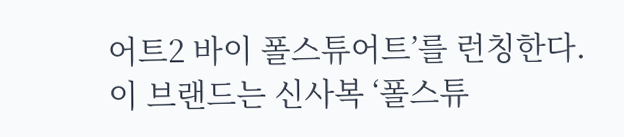어트2 바이 폴스튜어트’를 런칭한다.
이 브랜드는 신사복 ‘폴스튜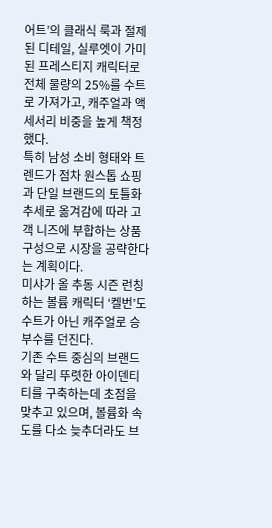어트’의 클래식 룩과 절제된 디테일, 실루엣이 가미된 프레스티지 캐릭터로 전체 물량의 25%를 수트로 가져가고, 캐주얼과 액세서리 비중을 높게 책정했다.
특히 남성 소비 형태와 트렌드가 점차 원스톱 쇼핑과 단일 브랜드의 토틀화 추세로 옮겨감에 따라 고객 니즈에 부합하는 상품 구성으로 시장을 공략한다는 계획이다.
미샤가 올 추동 시즌 런칭하는 볼륨 캐릭터 ‘켈번’도 수트가 아닌 캐주얼로 승부수를 던진다.
기존 수트 중심의 브랜드와 달리 뚜렷한 아이덴티티를 구축하는데 초점을 맞추고 있으며, 볼륨화 속도를 다소 늦추더라도 브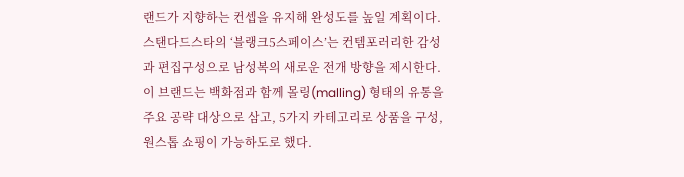랜드가 지향하는 컨셉을 유지해 완성도를 높일 계획이다.
스탠다드스타의 ‘블랭크5스페이스’는 컨템포러리한 감성과 편집구성으로 남성복의 새로운 전개 방향을 제시한다.
이 브랜드는 백화점과 함께 몰링(malling) 형태의 유통을 주요 공략 대상으로 삼고, 5가지 카테고리로 상품을 구성, 원스톱 쇼핑이 가능하도로 했다.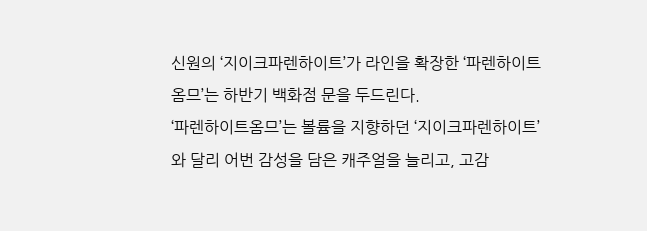신원의 ‘지이크파렌하이트’가 라인을 확장한 ‘파렌하이트옴므’는 하반기 백화점 문을 두드린다.
‘파렌하이트옴므’는 볼륨을 지향하던 ‘지이크파렌하이트’와 달리 어번 감성을 담은 캐주얼을 늘리고, 고감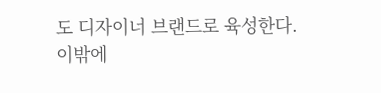도 디자이너 브랜드로 육성한다.
이밖에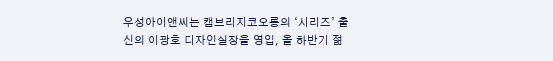우성아이앤씨는 캠브리지코오롱의 ‘시리즈’ 출신의 이광호 디자인실장을 영입, 올 하반기 젊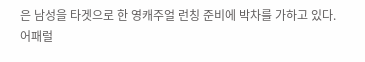은 남성을 타겟으로 한 영캐주얼 런칭 준비에 박차를 가하고 있다.
어패럴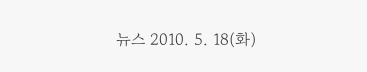뉴스 2010. 5. 18(화)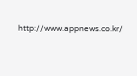http://www.appnews.co.kr/